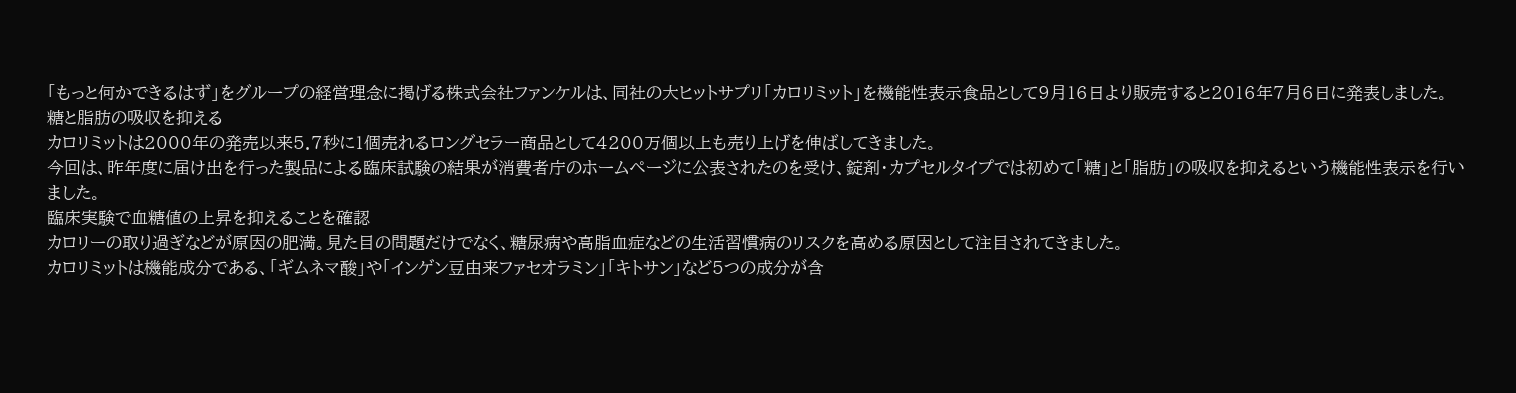「もっと何かできるはず」をグループの経営理念に掲げる株式会社ファンケルは、同社の大ヒットサプリ「カロリミット」を機能性表示食品として9月16日より販売すると2016年7月6日に発表しました。
糖と脂肪の吸収を抑える
カロリミットは2000年の発売以来5.7秒に1個売れるロングセラー商品として4200万個以上も売り上げを伸ばしてきました。
今回は、昨年度に届け出を行った製品による臨床試験の結果が消費者庁のホームページに公表されたのを受け、錠剤・カプセルタイプでは初めて「糖」と「脂肪」の吸収を抑えるという機能性表示を行いました。
臨床実験で血糖値の上昇を抑えることを確認
カロリーの取り過ぎなどが原因の肥満。見た目の問題だけでなく、糖尿病や高脂血症などの生活習慣病のリスクを高める原因として注目されてきました。
カロリミットは機能成分である、「ギムネマ酸」や「インゲン豆由来ファセオラミン」「キトサン」など5つの成分が含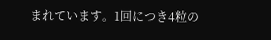まれています。1回につき4粒の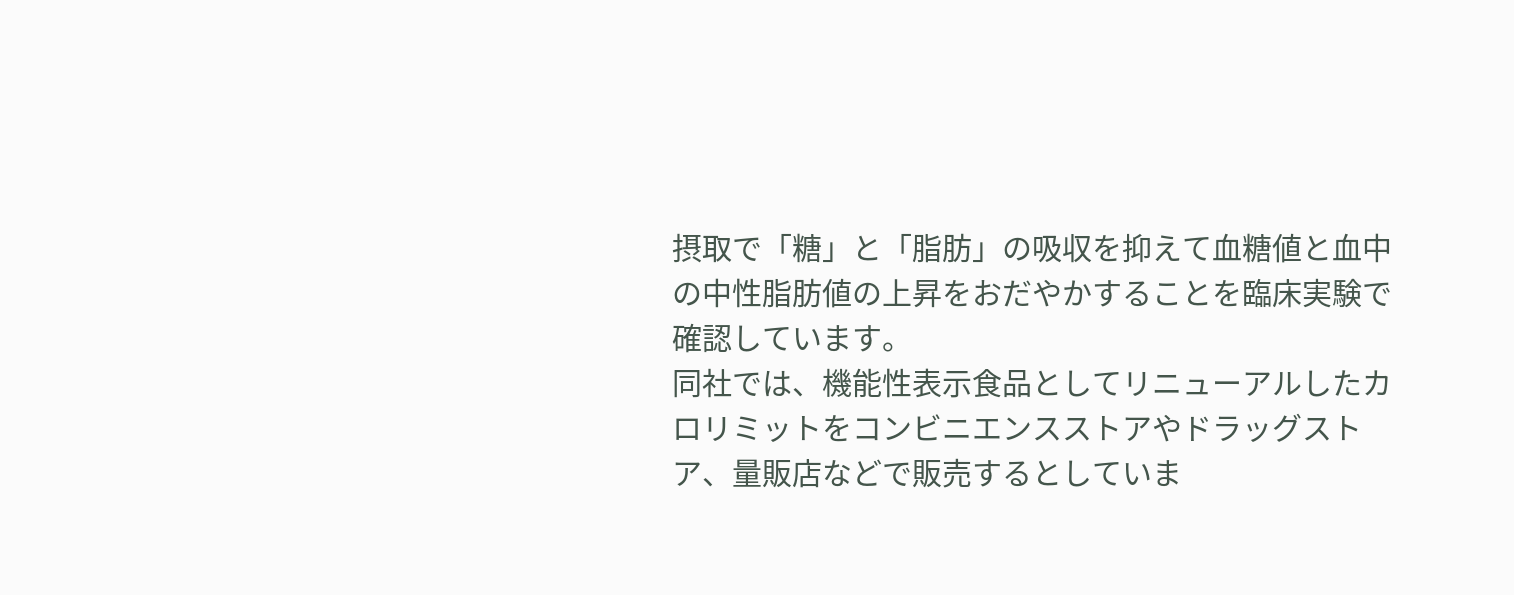摂取で「糖」と「脂肪」の吸収を抑えて血糖値と血中の中性脂肪値の上昇をおだやかすることを臨床実験で確認しています。
同社では、機能性表示食品としてリニューアルしたカロリミットをコンビニエンスストアやドラッグストア、量販店などで販売するとしていま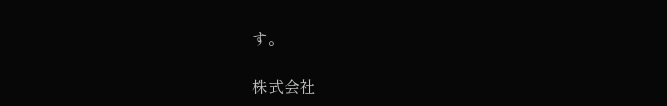す。

株式会社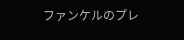ファンケルのプレ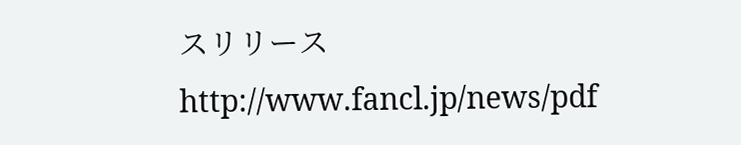スリリース
http://www.fancl.jp/news/pdf